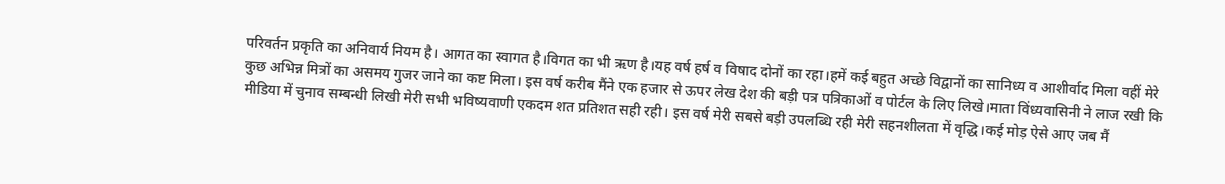परिवर्तन प्रकृति का अनिवार्य नियम है। आगत का स्वागत है।विगत का भी ऋण है।यह वर्ष हर्ष व विषाद दोनों का रहा।हमें कई बहुत अच्छे विद्वानों का सानिध्य व आशीर्वाद मिला वहीं मेरे कुछ अभिन्न मित्रों का असमय गुजर जाने का कष्ट मिला। इस वर्ष करीब मैंने एक हजार से ऊपर लेख देश की बड़ी पत्र पत्रिकाओं व पोर्टल के लिए लिखे।माता विंध्यवासिनी ने लाज रखी कि मीडिया में चुनाव सम्बन्धी लिखी मेरी सभी भविष्यवाणी एकदम शत प्रतिशत सही रही। इस वर्ष मेरी सबसे बड़ी उपलब्धि रही मेरी सहनशीलता में वृद्धि।कई मोड़ ऐसे आए जब मैं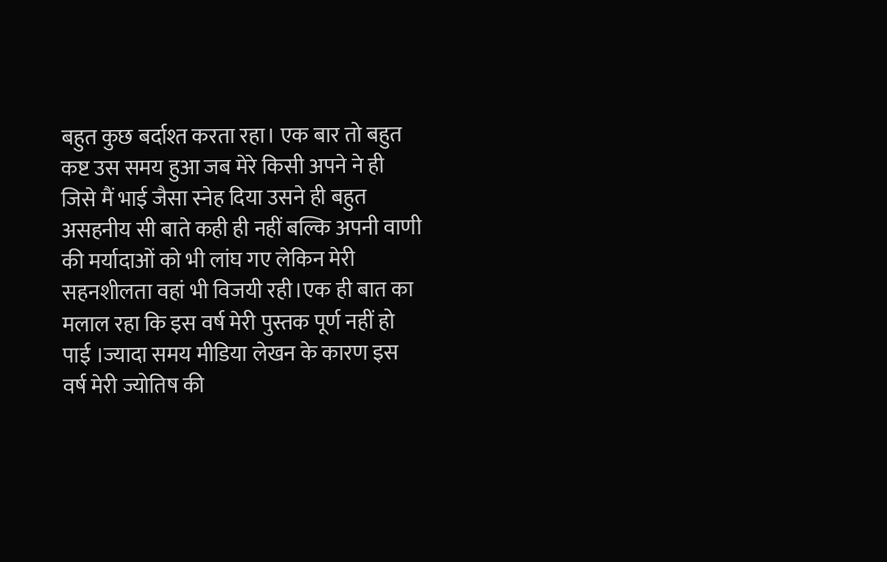बहुत कुछ बर्दाश्त करता रहा। एक बार तो बहुत कष्ट उस समय हुआ जब मेरे किसी अपने ने ही जिसे मैं भाई जैसा स्नेह दिया उसने ही बहुत असहनीय सी बाते कही ही नहीं बल्कि अपनी वाणी की मर्यादाओं को भी लांघ गए लेकिन मेरी सहनशीलता वहां भी विजयी रही।एक ही बात का मलाल रहा कि इस वर्ष मेरी पुस्तक पूर्ण नहीं हो पाई ।ज्यादा समय मीडिया लेखन के कारण इस वर्ष मेरी ज्योतिष की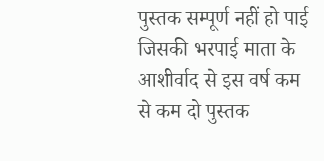पुस्तक सम्पूर्ण नहीं हो पाई जिसकी भरपाई माता के आशीर्वाद से इस वर्ष कम से कम दो पुस्तक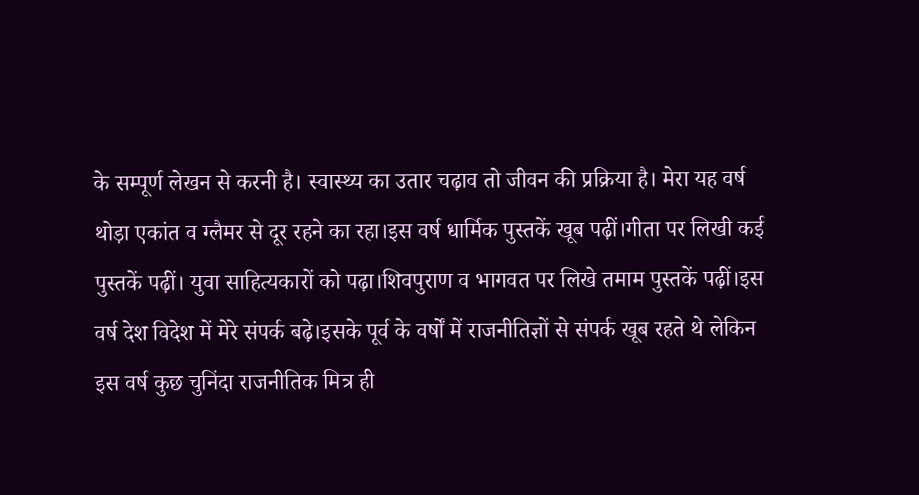के सम्पूर्ण लेखन से करनी है। स्वास्थ्य का उतार चढ़ाव तो जीवन की प्रक्रिया है। मेरा यह वर्ष थोड़ा एकांत व ग्लैमर से दूर रहने का रहा।इस वर्ष धार्मिक पुस्तकें खूब पढ़ीं।गीता पर लिखी कई पुस्तकें पढ़ीं। युवा साहित्यकारों को पढ़ा।शिवपुराण व भागवत पर लिखे तमाम पुस्तकें पढ़ीं।इस वर्ष देश विदेश में मेरे संपर्क बढ़े।इसके पूर्व के वर्षों में राजनीतिज्ञों से संपर्क खूब रहते थे लेकिन इस वर्ष कुछ चुनिंदा राजनीतिक मित्र ही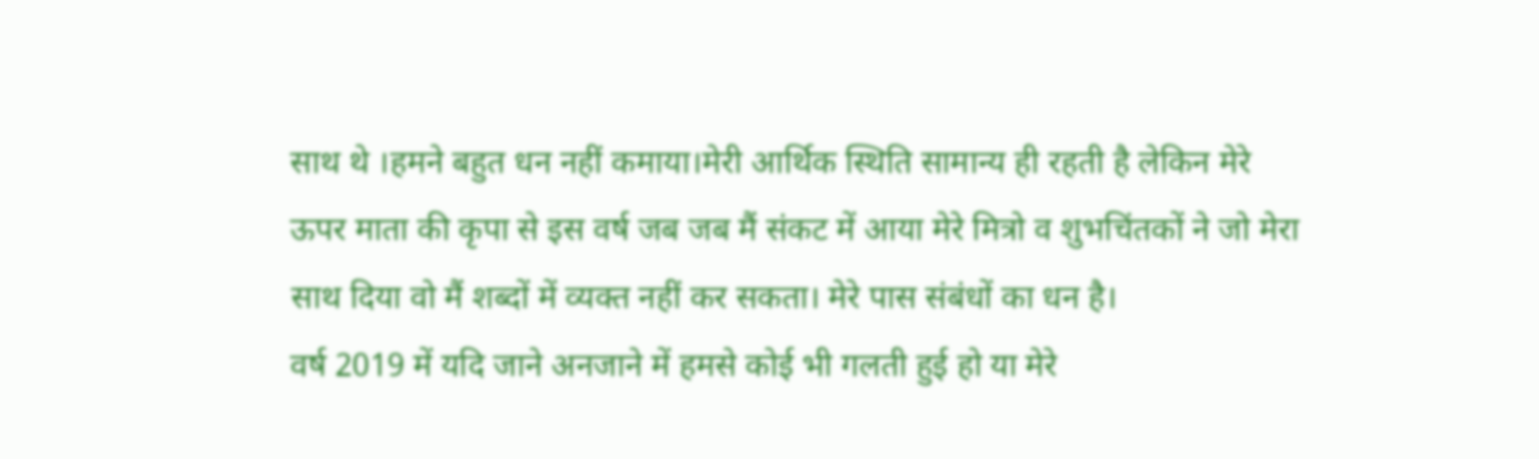साथ थे ।हमने बहुत धन नहीं कमाया।मेरी आर्थिक स्थिति सामान्य ही रहती है लेकिन मेरे ऊपर माता की कृपा से इस वर्ष जब जब मैं संकट में आया मेरे मित्रो व शुभचिंतकों ने जो मेरा साथ दिया वो मैं शब्दों में व्यक्त नहीं कर सकता। मेरे पास संबंधों का धन है।
वर्ष 2019 में यदि जाने अनजाने में हमसे कोई भी गलती हुई हो या मेरे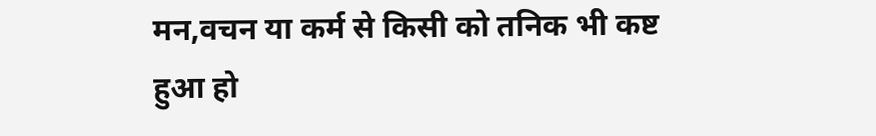मन,वचन या कर्म से किसी को तनिक भी कष्ट हुआ हो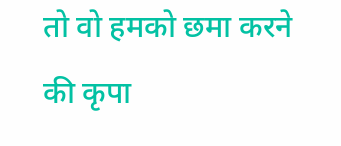तो वो हमको छमा करने की कृपा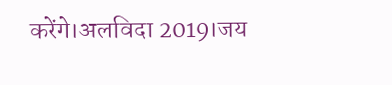करेंगे।अलविदा 2019।जय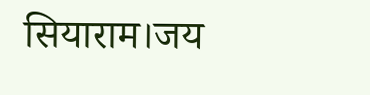सियाराम।जय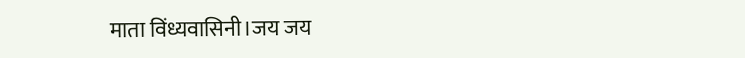माता विंध्यवासिनी।जय जय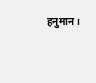हनुमान।